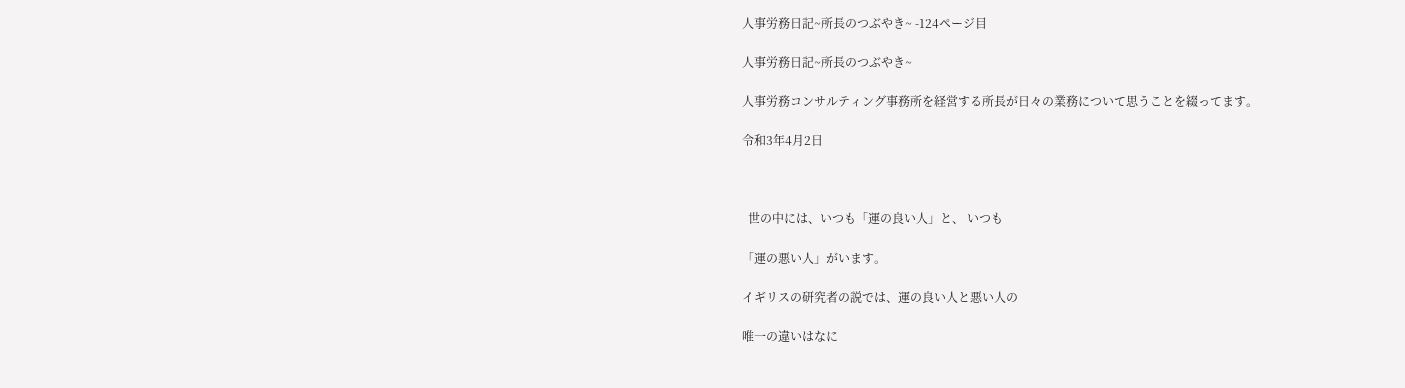人事労務日記~所長のつぶやき~ -124ページ目

人事労務日記~所長のつぶやき~

人事労務コンサルティング事務所を経営する所長が日々の業務について思うことを綴ってます。

令和3年4月2日



  世の中には、いつも「運の良い人」と、 いつも

「運の悪い人」がいます。

イギリスの研究者の説では、運の良い人と悪い人の

唯一の違いはなに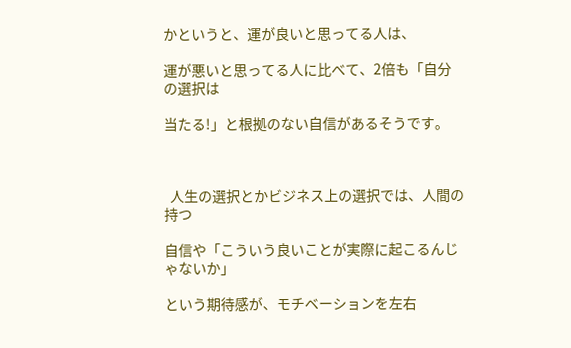かというと、運が良いと思ってる人は、

運が悪いと思ってる人に比べて、2倍も「自分の選択は

当たる!」と根拠のない自信があるそうです。



  人生の選択とかビジネス上の選択では、人間の持つ

自信や「こういう良いことが実際に起こるんじゃないか」

という期待感が、モチベーションを左右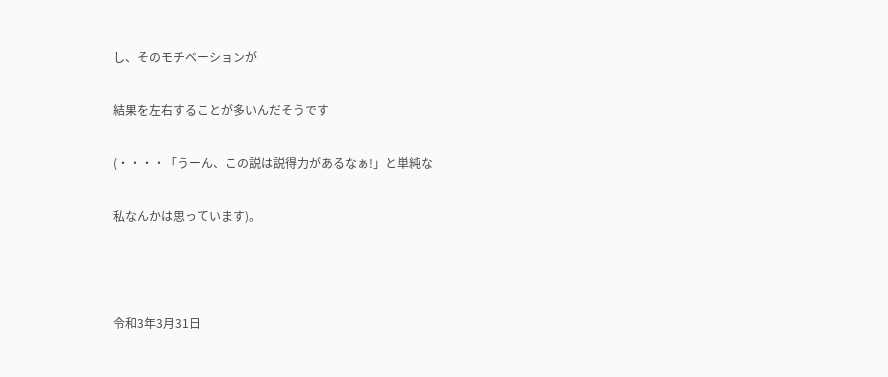し、そのモチベーションが

結果を左右することが多いんだそうです

(・・・・「うーん、この説は説得力があるなぁ!」と単純な

私なんかは思っています)。



令和3年3月31日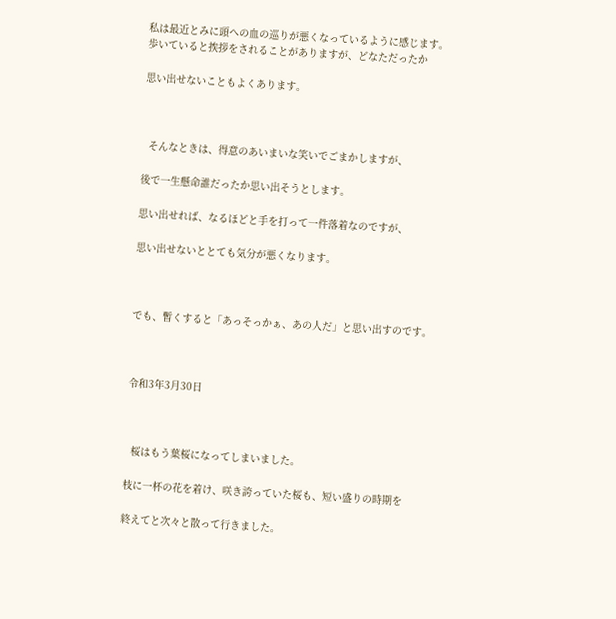私は最近とみに頭への血の巡りが悪くなっているように感じます。
歩いていると挨拶をされることがありますが、どなただったか

思い出せないこともよくあります。



  そんなときは、得意のあいまいな笑いでごまかしますが、

後で一生懸命誰だったか思い出そうとします。

思い出せれば、なるほどと手を打って一件落着なのですが、

思い出せないととても気分が悪くなります。



でも、暫くすると「あっそっかぁ、あの人だ」と思い出すのです。



令和3年3月30日



  桜はもう葉桜になってしまいました。

枝に一杯の花を着け、咲き誇っていた桜も、短い盛りの時期を

終えてと次々と散って行きました。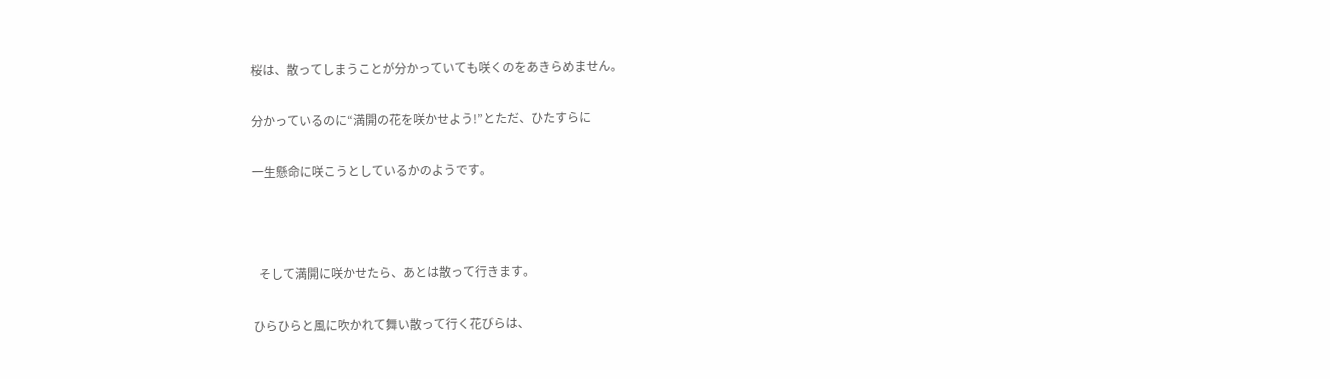桜は、散ってしまうことが分かっていても咲くのをあきらめません。

分かっているのに“満開の花を咲かせよう!”とただ、ひたすらに

一生懸命に咲こうとしているかのようです。



  そして満開に咲かせたら、あとは散って行きます。

ひらひらと風に吹かれて舞い散って行く花びらは、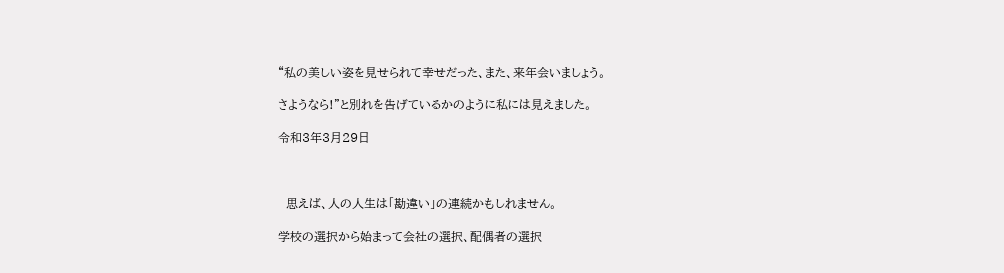“私の美しい姿を見せられて幸せだった、また、来年会いましょう。

さようなら!”と別れを告げているかのように私には見えました。

令和3年3月29日



  思えば、人の人生は「勘違い」の連続かもしれません。

学校の選択から始まって会社の選択、配偶者の選択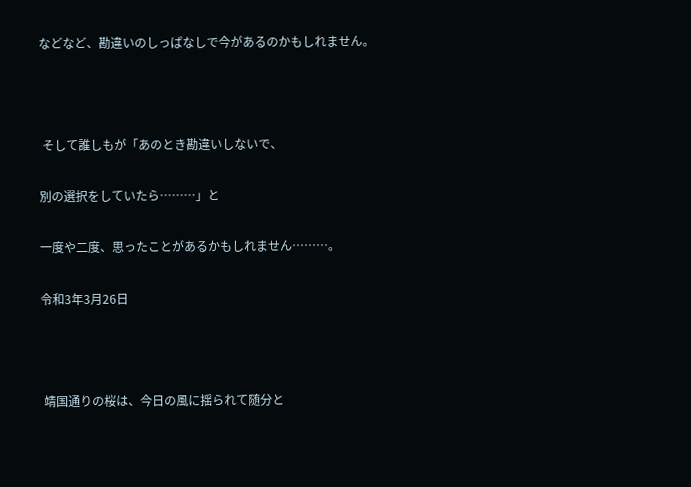などなど、勘違いのしっぱなしで今があるのかもしれません。



 そして誰しもが「あのとき勘違いしないで、

別の選択をしていたら………」と

一度や二度、思ったことがあるかもしれません………。

令和3年3月26日



 靖国通りの桜は、今日の風に揺られて随分と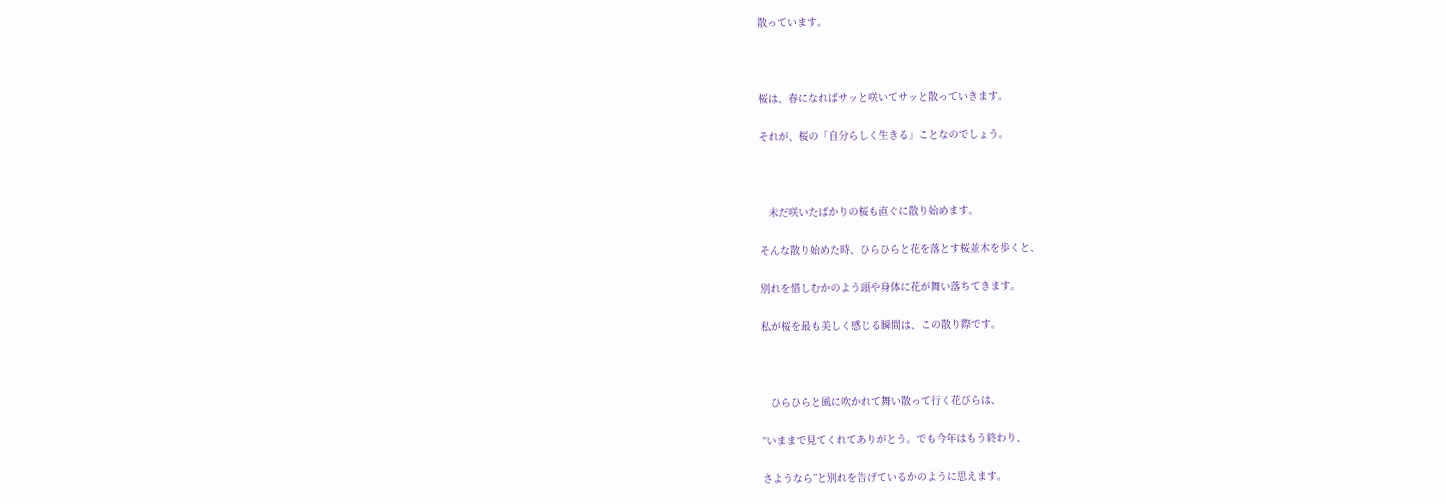散っています。



桜は、春になればサッと咲いてサッと散っていきます。

それが、桜の「自分らしく生きる」ことなのでしょう。



   未だ咲いたばかりの桜も直ぐに散り始めます。

そんな散り始めた時、ひらひらと花を落とす桜並木を歩くと、

別れを惜しむかのよう頭や身体に花が舞い落ちてきます。

私が桜を最も美しく感じる瞬間は、この散り際です。



   ひらひらと風に吹かれて舞い散って行く花びらは、

“いままで見てくれてありがとう。でも今年はもう終わり、

さようなら”と別れを告げているかのように思えます。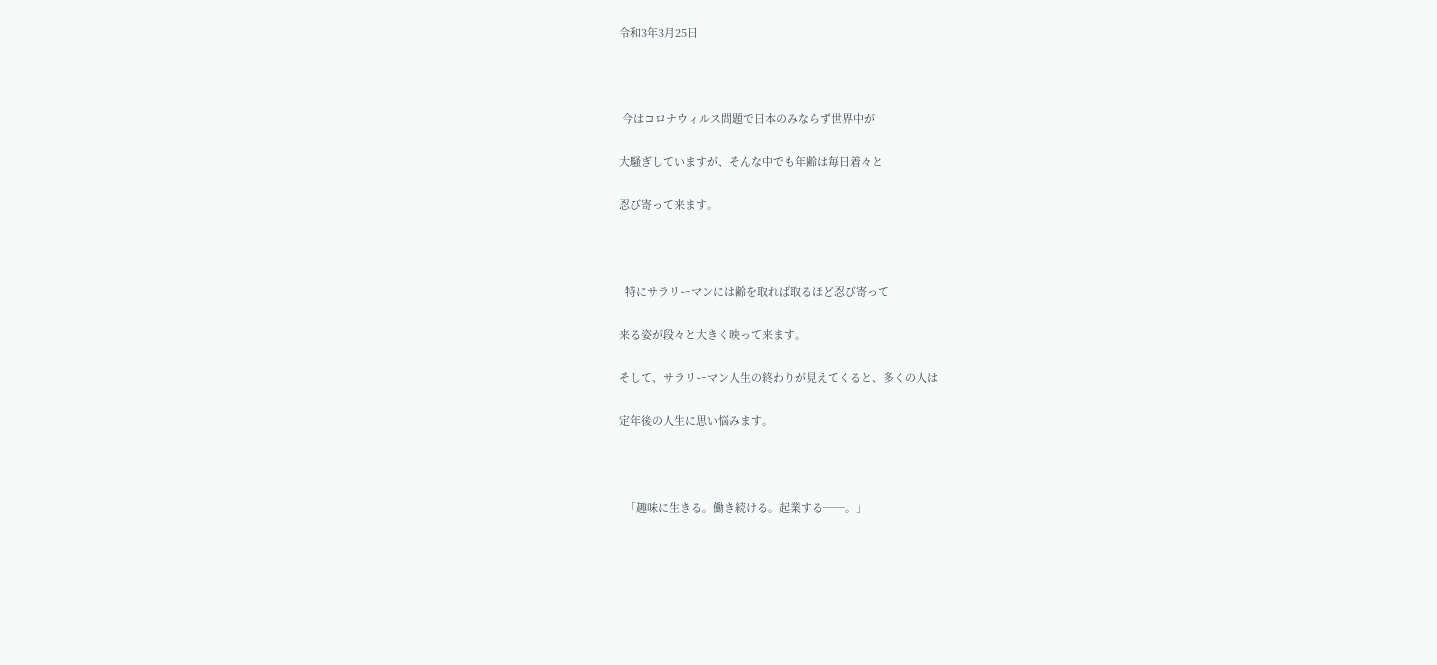令和3年3月25日



 今はコロナウィルス問題で日本のみならず世界中が

大騒ぎしていますが、そんな中でも年齢は毎日着々と

忍び寄って来ます。



  特にサラリーマンには齢を取れば取るほど忍び寄って

来る姿が段々と大きく映って来ます。

そして、サラリーマン人生の終わりが見えてくると、多くの人は

定年後の人生に思い悩みます。



  「趣味に生きる。働き続ける。起業する──。」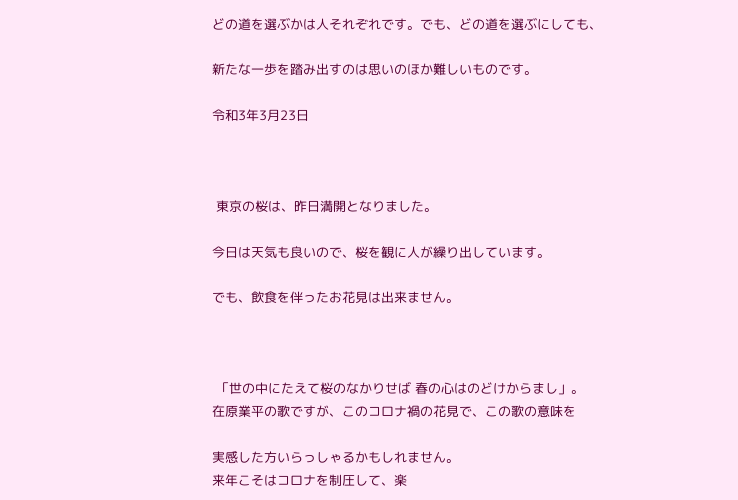どの道を選ぶかは人それぞれです。でも、どの道を選ぶにしても、

新たな一歩を踏み出すのは思いのほか難しいものです。

令和3年3月23日



 東京の桜は、昨日満開となりました。

今日は天気も良いので、桜を観に人が繰り出しています。

でも、飲食を伴ったお花見は出来ません。



 「世の中にたえて桜のなかりせば 春の心はのどけからまし」。
在原業平の歌ですが、このコロナ禍の花見で、この歌の意味を

実感した方いらっしゃるかもしれません。
来年こそはコロナを制圧して、楽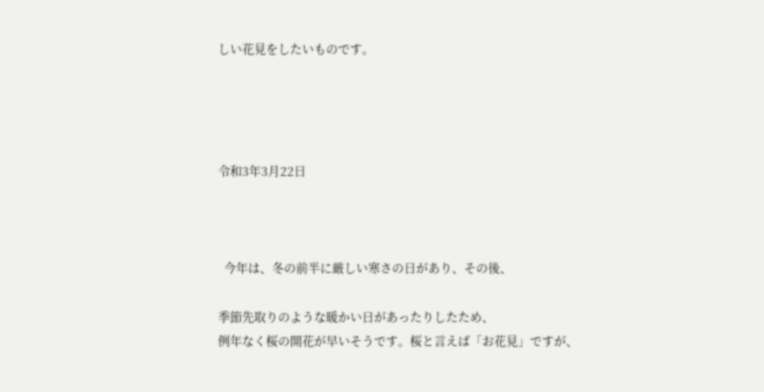しい花見をしたいものです。




令和3年3月22日



  今年は、冬の前半に厳しい寒さの日があり、その後、

季節先取りのような暖かい日があったりしたため、
例年なく桜の開花が早いそうです。桜と言えば「お花見」ですが、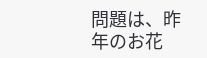問題は、昨年のお花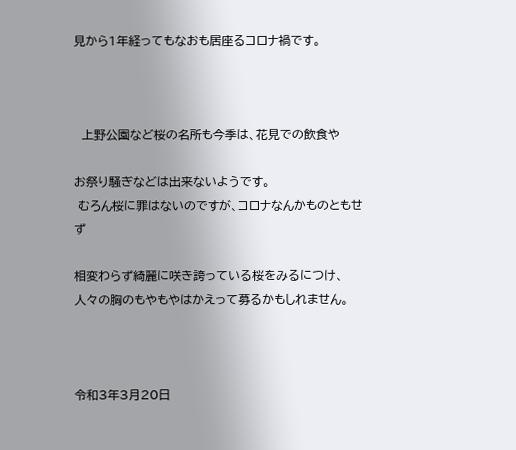見から1年経ってもなおも居座るコロナ禍です。



  上野公園など桜の名所も今季は、花見での飲食や

お祭り騒ぎなどは出来ないようです。
 むろん桜に罪はないのですが、コロナなんかものともせず

相変わらず綺麗に咲き誇っている桜をみるにつけ、
人々の胸のもやもやはかえって募るかもしれません。



令和3年3月20日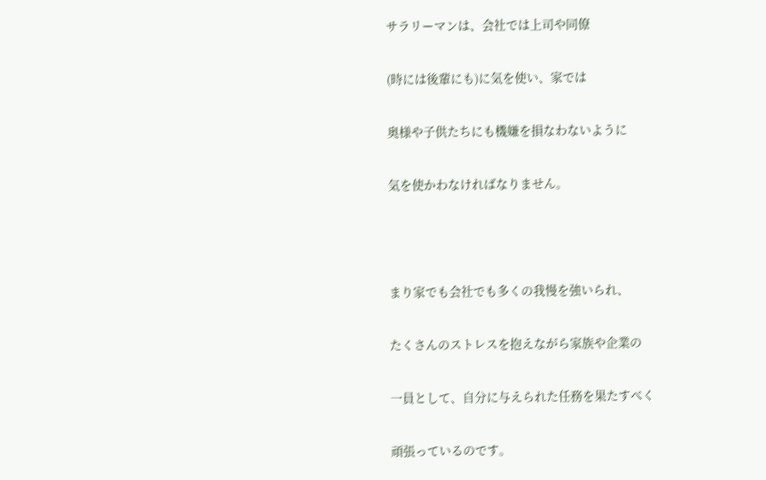サラリーマンは、会社では上司や同僚

(時には後輩にも)に気を使い、家では

奥様や子供たちにも機嫌を損なわないように

気を使かわなければなりません。



まり家でも会社でも多くの我慢を強いられ、

たくさんのストレスを抱えながら家族や企業の

一員として、自分に与えられた任務を果たすべく

頑張っているのです。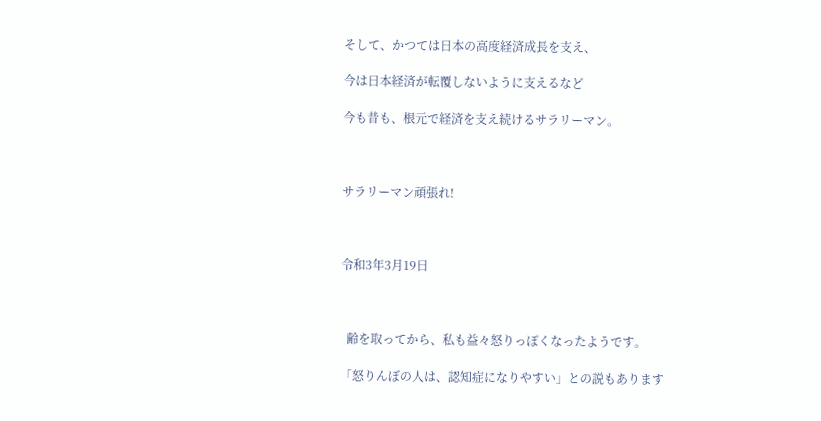そして、かつては日本の高度経済成長を支え、

今は日本経済が転覆しないように支えるなど

今も昔も、根元で経済を支え続けるサラリーマン。



サラリーマン頑張れ!



令和3年3月19日



  齢を取ってから、私も益々怒りっぽくなったようです。

「怒りんぼの人は、認知症になりやすい」との説もあります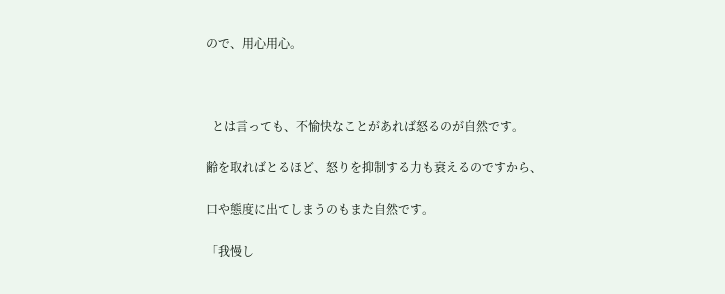ので、用心用心。



  とは言っても、不愉快なことがあれば怒るのが自然です。

齢を取ればとるほど、怒りを抑制する力も衰えるのですから、

口や態度に出てしまうのもまた自然です。

「我慢し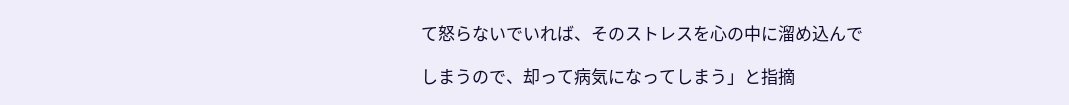て怒らないでいれば、そのストレスを心の中に溜め込んで

しまうので、却って病気になってしまう」と指摘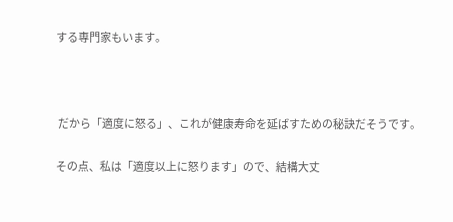する専門家もいます。



 だから「適度に怒る」、これが健康寿命を延ばすための秘訣だそうです。

その点、私は「適度以上に怒ります」ので、結構大丈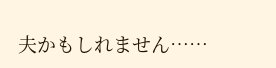夫かもしれません……